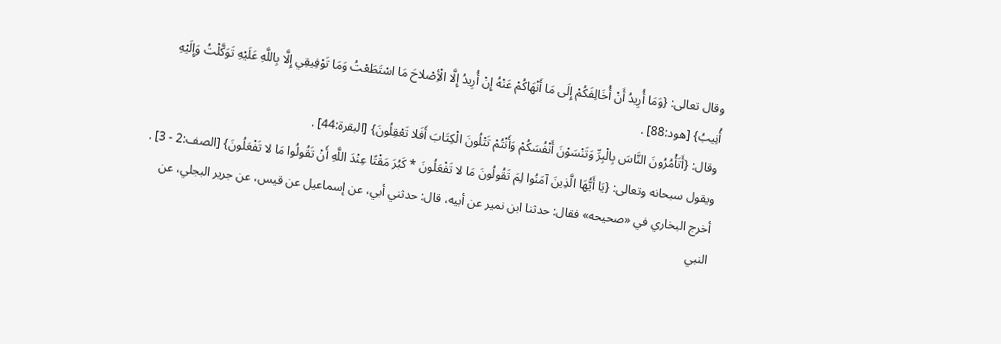وقال تعالى: {وَمَا أُرِيدُ أَنْ أُخَالِفَكُمْ إِلَى مَا أَنْهَاكُمْ عَنْهُ إِنْ أُرِيدُ إِلَّا الْأِصْلاحَ مَا اسْتَطَعْتُ وَمَا تَوْفِيقِي إِلَّا بِاللَّهِ عَلَيْهِ تَوَكَّلْتُ وَإِلَيْهِ أُنِيبُ} [هود:88] .
وقال: {أَتَأْمُرُونَ النَّاسَ بِالْبِرِّ وَتَنْسَوْنَ أَنْفُسَكُمْ وَأَنْتُمْ تَتْلُونَ الْكِتَابَ أَفَلا تَعْقِلُونَ} [البقرة:44] .
ويقول سبحانه وتعالى: {يَا أَيُّهَا الَّذِينَ آمَنُوا لِمَ تَقُولُونَ مَا لا تَفْعَلُونَ * كَبُرَ مَقْتًا عِنْدَ اللَّهِ أَنْ تَقُولُوا مَا لا تَفْعَلُونَ} [الصف:2 - 3] .
أخرج البخاري في «صحيحه» فقال: حدثنا ابن نمير عن أبيه، قال: حدثني أبي، عن إسماعيل عن قيس، عن جرير البجلي، عن النبي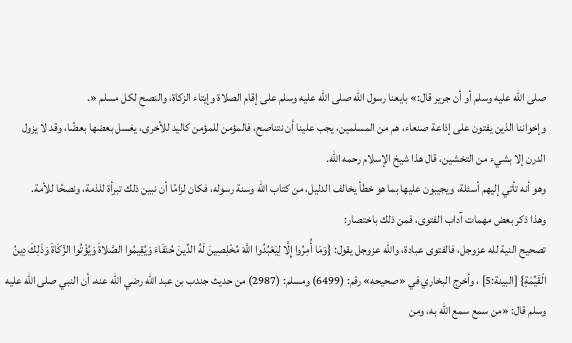صلى الله عليه وسلم أو أن جرير قال:» بايعنا رسول الله صلى الله عليه وسلم على إقام الصلاة وإيتاء الزكاة، والنصح لكل مسلم «.
وإخواننا الذين يفتون على إذاعة صنعاء، هم من المسلمين، يجب علينا أن نتناصح، فالمؤمن للمؤمن كاليد للأخرى، يغسل بعضها بعضًا، وقد لا يزول الدرن إلا بشيء من التخشين، قال هذا شيخ الإسلام رحمه الله.
وهو أنه تأتي إليهم أسئلة، ويجيبون عليها بما هو خطأ يخالف الدليل، من كتاب الله وسنة رسوله، فكان لزامًا أن نبين ذلك تبرأة للذمة، ونصحًا للأمة.
وهذا ذكر بعض مهمات آداب الفتوى، فمن ذلك باختصار:
تصحيح النية لله عزوجل، فالفتوى عبادة، والله عزوجل يقول: {وَمَا أُمِرُوا إِلَّا لِيَعْبُدُوا اللَّهَ مُخْلِصِينَ لَهُ الدِّينَ حُنَفَاءَ وَيُقِيمُوا الصَّلاةَ وَيُؤْتُوا الزَّكَاةَ وَذَلِكَ دِينُ الْقَيِّمَةِ} [البينة:5] ، وأخرج البخاري في «صحيحه» رقم: (6499) ومسلم: (2987) من حديث جندب بن عبد الله رضي الله عنه، أن النبي صلى الله عليه وسلم قال: «من سمع سمع الله به، ومن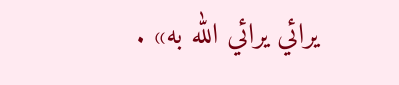يرائي يرائي الله به» .